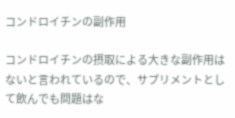コンドロイチンの副作用

コンドロイチンの摂取による大きな副作用はないと言われているので、サプリメントとして飲んでも問題はな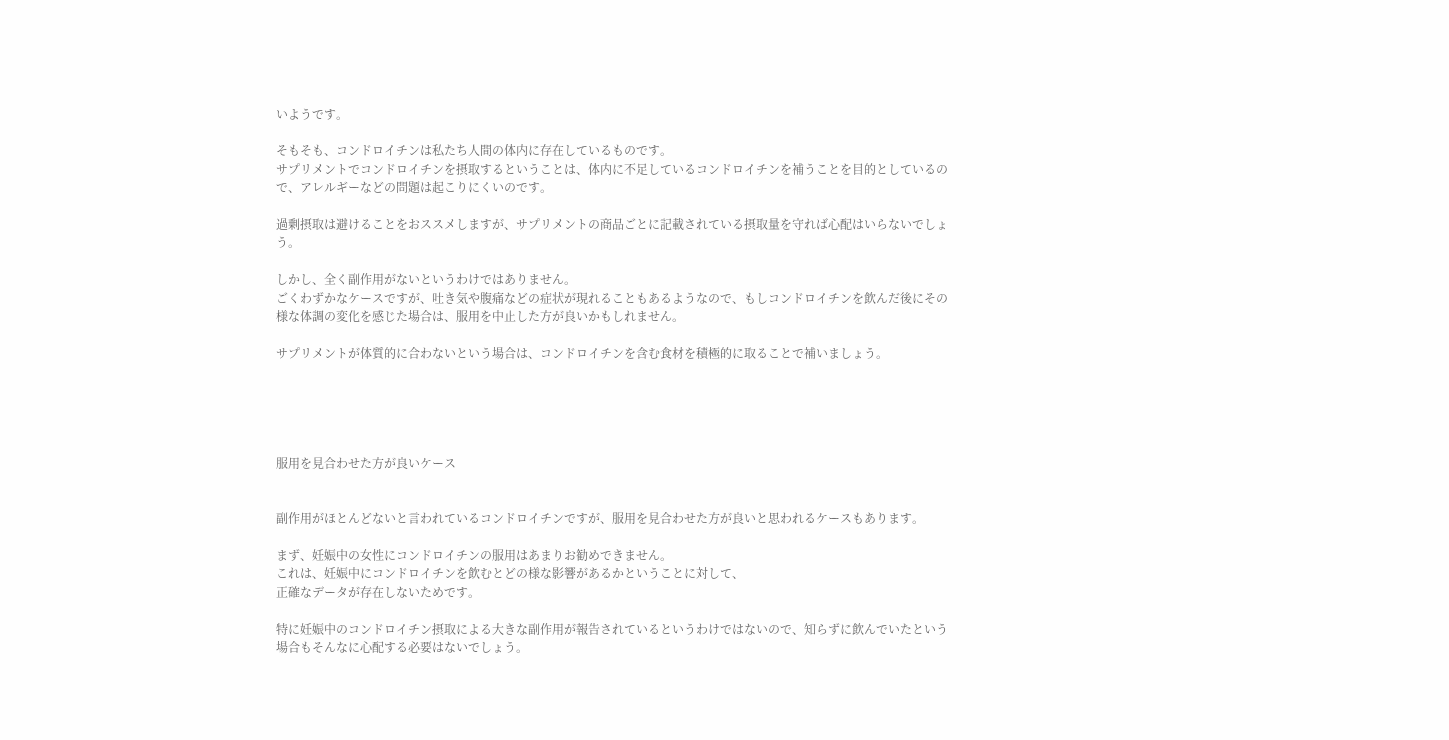いようです。

そもそも、コンドロイチンは私たち人間の体内に存在しているものです。
サプリメントでコンドロイチンを摂取するということは、体内に不足しているコンドロイチンを補うことを目的としているので、アレルギーなどの問題は起こりにくいのです。

過剰摂取は避けることをおススメしますが、サプリメントの商品ごとに記載されている摂取量を守れば心配はいらないでしょう。

しかし、全く副作用がないというわけではありません。
ごくわずかなケースですが、吐き気や腹痛などの症状が現れることもあるようなので、もしコンドロイチンを飲んだ後にその様な体調の変化を感じた場合は、服用を中止した方が良いかもしれません。

サプリメントが体質的に合わないという場合は、コンドロイチンを含む食材を積極的に取ることで補いましょう。





服用を見合わせた方が良いケース


副作用がほとんどないと言われているコンドロイチンですが、服用を見合わせた方が良いと思われるケースもあります。

まず、妊娠中の女性にコンドロイチンの服用はあまりお勧めできません。
これは、妊娠中にコンドロイチンを飲むとどの様な影響があるかということに対して、
正確なデータが存在しないためです。

特に妊娠中のコンドロイチン摂取による大きな副作用が報告されているというわけではないので、知らずに飲んでいたという場合もそんなに心配する必要はないでしょう。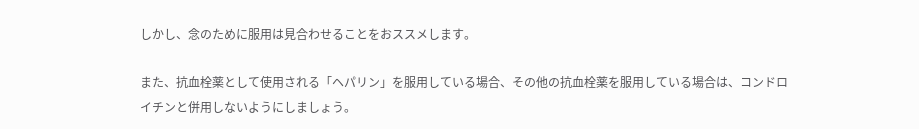しかし、念のために服用は見合わせることをおススメします。

また、抗血栓薬として使用される「ヘパリン」を服用している場合、その他の抗血栓薬を服用している場合は、コンドロイチンと併用しないようにしましょう。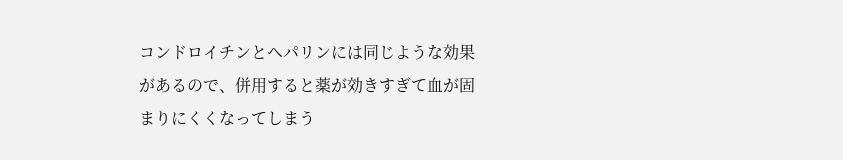コンドロイチンとヘパリンには同じような効果があるので、併用すると薬が効きすぎて血が固まりにくくなってしまう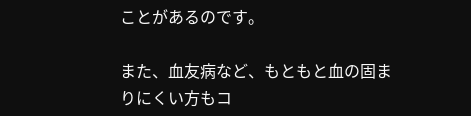ことがあるのです。

また、血友病など、もともと血の固まりにくい方もコ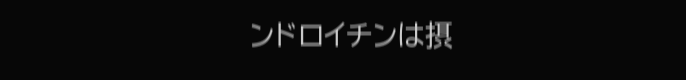ンドロイチンは摂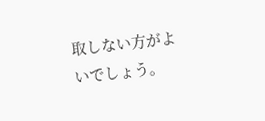取しない方がよいでしょう。